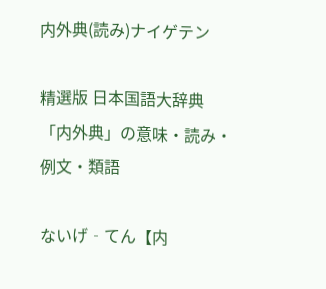内外典(読み)ナイゲテン

精選版 日本国語大辞典 「内外典」の意味・読み・例文・類語

ないげ‐てん【内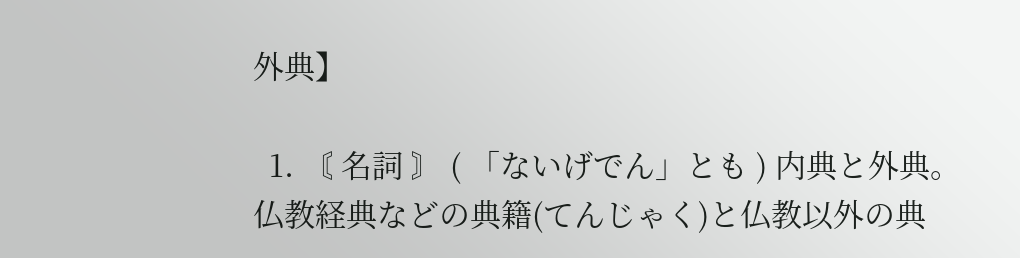外典】

  1. 〘 名詞 〙 ( 「ないげでん」とも ) 内典と外典。仏教経典などの典籍(てんじゃく)と仏教以外の典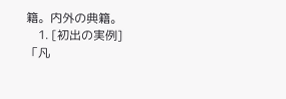籍。内外の典籍。
    1. [初出の実例]「凡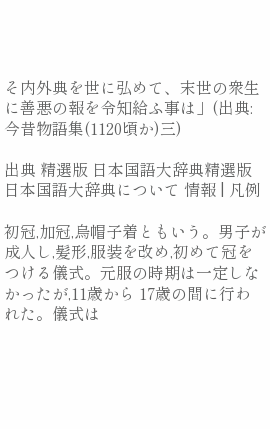そ内外典を世に弘めて、末世の衆生に善悪の報を令知給ふ事は」(出典:今昔物語集(1120頃か)三)

出典 精選版 日本国語大辞典精選版 日本国語大辞典について 情報 | 凡例

初冠,加冠,烏帽子着ともいう。男子が成人し,髪形,服装を改め,初めて冠をつける儀式。元服の時期は一定しなかったが,11歳から 17歳の間に行われた。儀式は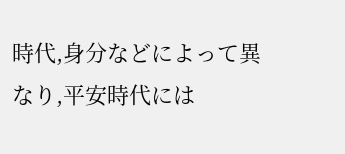時代,身分などによって異なり,平安時代には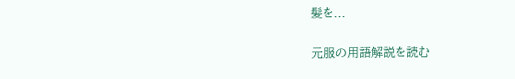髪を...

元服の用語解説を読む